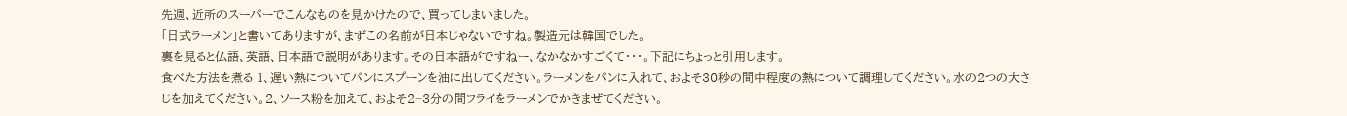先週、近所のスーパーでこんなものを見かけたので、買ってしまいました。
「日式ラーメン」と書いてありますが、まずこの名前が日本じゃないですね。製造元は韓国でした。
裏を見ると仏語、英語、日本語で説明があります。その日本語がですねー、なかなかすごくて・・・。下記にちょっと引用します。
食べた方法を煮る 1、遅い熱についてパンにスプーンを油に出してください。ラーメンをパンに入れて、およそ30秒の間中程度の熱について調理してください。水の2つの大さじを加えてください。2、ソース粉を加えて、およそ2−3分の間フライをラーメンでかきまぜてください。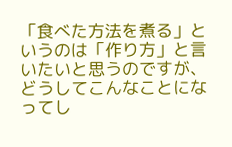「食べた方法を煮る」というのは「作り方」と言いたいと思うのですが、どうしてこんなことになってし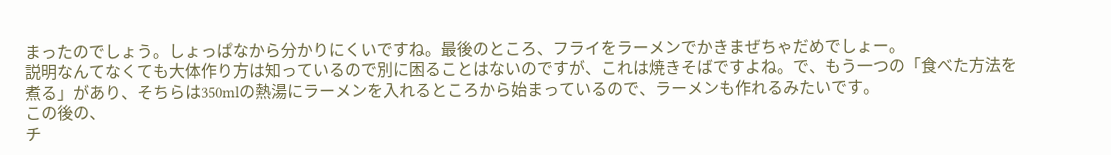まったのでしょう。しょっぱなから分かりにくいですね。最後のところ、フライをラーメンでかきまぜちゃだめでしょー。
説明なんてなくても大体作り方は知っているので別に困ることはないのですが、これは焼きそばですよね。で、もう一つの「食べた方法を煮る」があり、そちらは350mlの熱湯にラーメンを入れるところから始まっているので、ラーメンも作れるみたいです。
この後の、
チ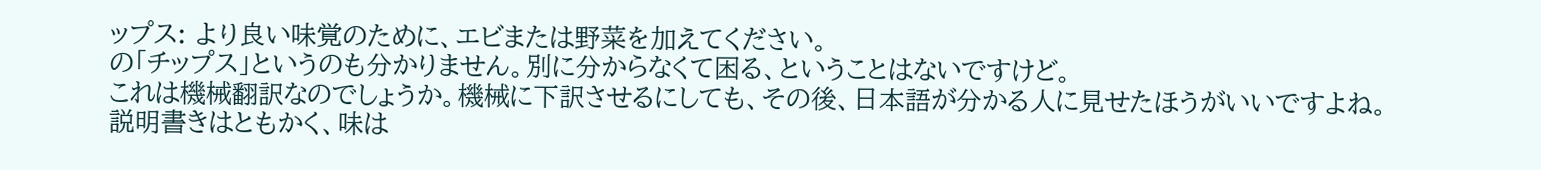ップス: より良い味覚のために、エビまたは野菜を加えてください。
の「チップス」というのも分かりません。別に分からなくて困る、ということはないですけど。
これは機械翻訳なのでしょうか。機械に下訳させるにしても、その後、日本語が分かる人に見せたほうがいいですよね。
説明書きはともかく、味は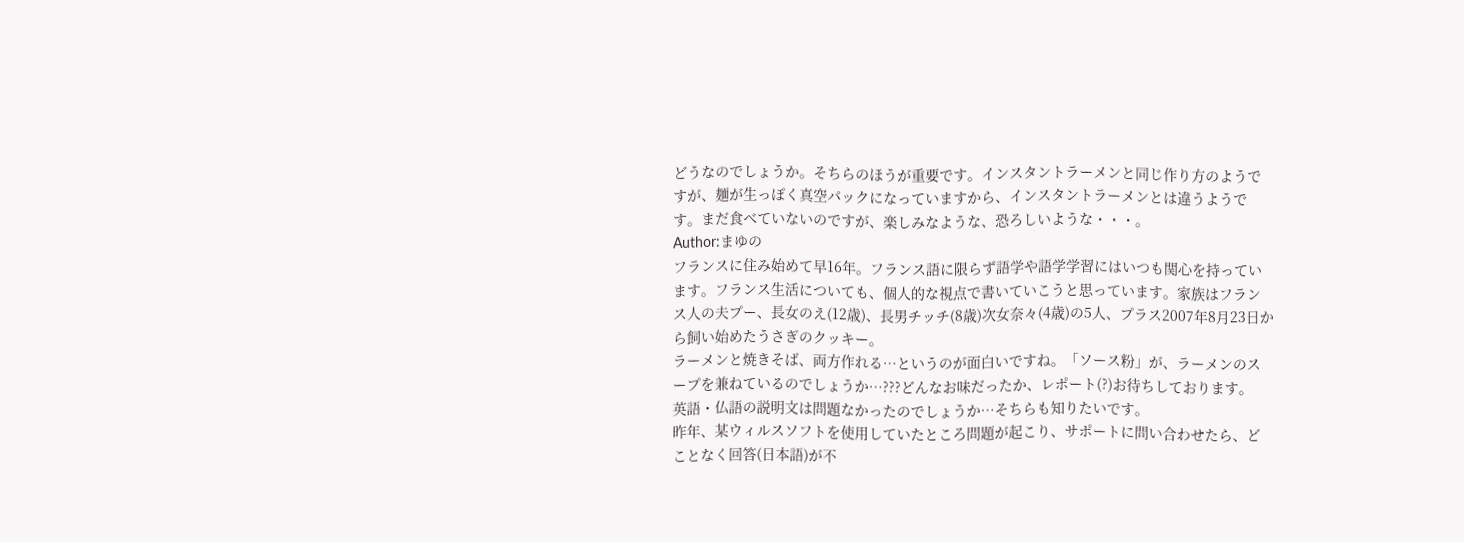どうなのでしょうか。そちらのほうが重要です。インスタントラーメンと同じ作り方のようですが、麺が生っぽく真空パックになっていますから、インスタントラーメンとは違うようです。まだ食べていないのですが、楽しみなような、恐ろしいような・・・。
Author:まゆの
フランスに住み始めて早16年。フランス語に限らず語学や語学学習にはいつも関心を持っています。フランス生活についても、個人的な視点で書いていこうと思っています。家族はフランス人の夫プー、長女のえ(12歳)、長男チッチ(8歳)次女奈々(4歳)の5人、プラス2007年8月23日から飼い始めたうさぎのクッキー。
ラーメンと焼きそば、両方作れる…というのが面白いですね。「ソース粉」が、ラーメンのスープを兼ねているのでしょうか…???どんなお味だったか、レポート(?)お待ちしております。
英語・仏語の説明文は問題なかったのでしょうか…そちらも知りたいです。
昨年、某ウィルスソフトを使用していたところ問題が起こり、サポートに問い合わせたら、どことなく回答(日本語)が不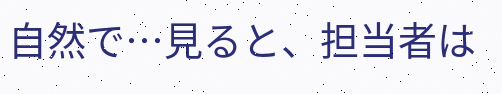自然で…見ると、担当者は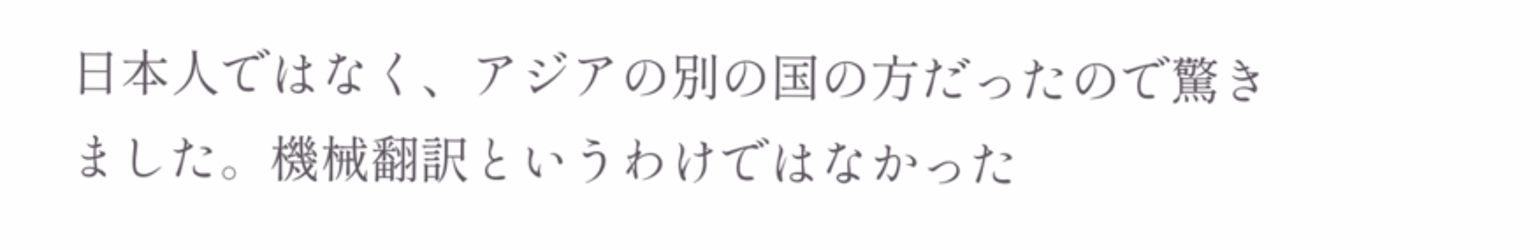日本人ではなく、アジアの別の国の方だったので驚きました。機械翻訳というわけではなかった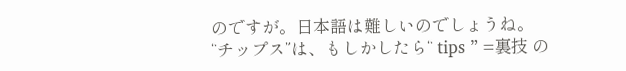のですが。日本語は難しいのでしょうね。
“チップス”は、もしかしたら“ tips ” =裏技 の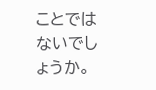ことではないでしょうか。